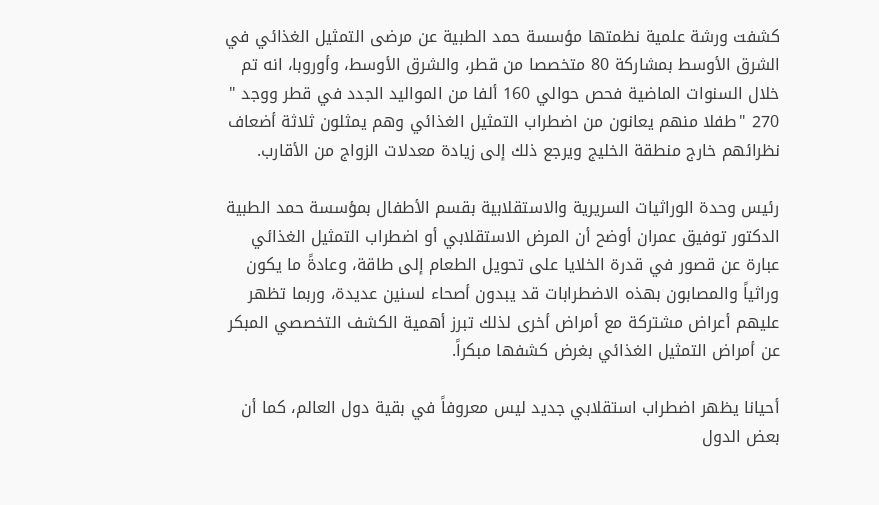كشفت ورشة علمية نظمتها مؤسسة حمد الطبية عن مرضى التمثيل الغذائي في الشرق الأوسط بمشاركة 80 متخصصا من قطر، والشرق الأوسط، وأوروبا، انه تم خلال السنوات الماضية فحص حوالي 160 ألفا من المواليد الجدد في قطر ووجد " 270 "طفلا منهم يعانون من اضطراب التمثيل الغذائي وهم يمثلون ثلاثة أضعاف نظرائهم خارج منطقة الخليج ويرجع ذلك إلى زيادة معدلات الزواج من الأقارب.

رئيس وحدة الوراثيات السريرية والاستقلابية بقسم الأطفال بمؤسسة حمد الطبية الدكتور توفيق عمران أوضح أن المرض الاستقلابي أو اضطراب التمثيل الغذائي عبارة عن قصور في قدرة الخلايا على تحويل الطعام إلى طاقة، وعادةً ما يكون وراثياً والمصابون بهذه الاضطرابات قد يبدون أصحاء لسنين عديدة، وربما تظهر عليهم أعراض مشتركة مع أمراض أخرى لذلك تبرز أهمية الكشف التخصصي المبكر عن أمراض التمثيل الغذائي بغرض كشفها مبكراً.

أحيانا يظهر اضطراب استقلابي جديد ليس معروفاً في بقية دول العالم، كما أن بعض الدول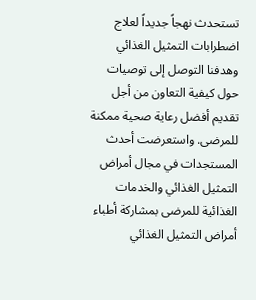تستحدث نهجاً جديداً لعلاج اضطرابات التمثيل الغذائي وهدفنا التوصل إلى توصيات حول كيفية التعاون من أجل تقديم أفضل رعاية صحية ممكنة للمرضى. واستعرضت أحدث المستجدات في مجال أمراض التمثيل الغذائي والخدمات الغذائية للمرضى بمشاركة أطباء أمراض التمثيل الغذائي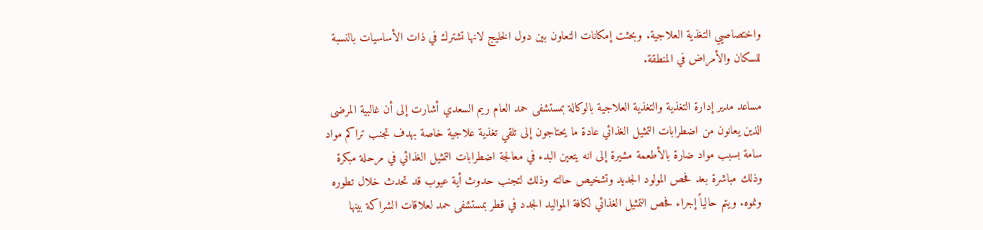واختصاصيي التغذية العلاجية. وبحثت إمكانات التعاون بين دول الخليج لانها تشترك في ذات الأساسيات بالنسبة للسكان والأمراض في المنطقة.

مساعد مدير إدارة التغذية والتغذية العلاجية بالوكالة بمستشفى حمد العام ريم السعدي أشارت إلى أن غالبية المرضى الذين يعانون من اضطرابات التمثيل الغذائي عادة ما يحتاجون إلى تلقي تغذية علاجية خاصة بهدف تجنب تراكم مواد سامة بسبب مواد ضارة بالأطعمة مشيرة إلى انه يتعين البدء في معالجة اضطرابات التمثيل الغذائي في مرحلة مبكرة وذلك مباشرة بعد فحص المولود الجديد وتشخيص حالته وذلك لتجنب حدوث أية عيوب قد تحدث خلال تطوره ونموه. ويتم حالياً إجراء فحص التمثيل الغذائي لكافة المواليد الجدد في قطر بمستشفى حمد لعلاقات الشراكة بينها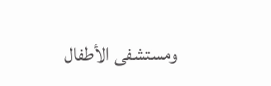ومستشفى الأطفال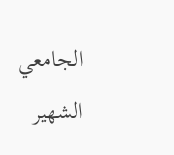الجامعي الشهير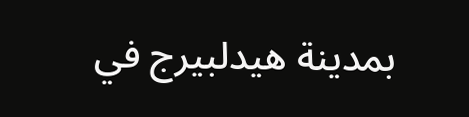بمدينة هيدلبيرج في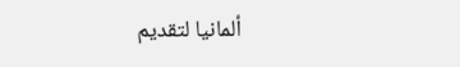ألمانيا لتقديم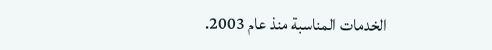الخدمات المناسبة منذ عام 2003.